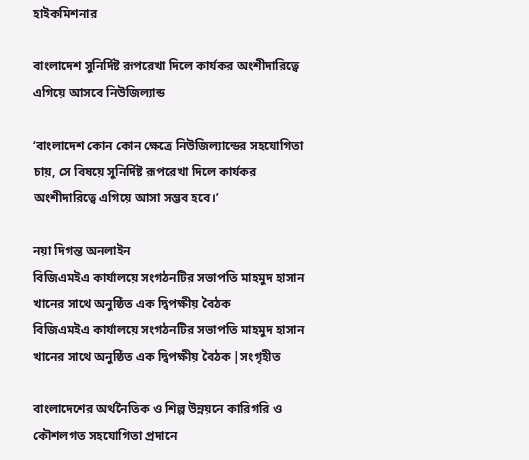হাইকমিশনার

বাংলাদেশ সুনির্দিষ্ট রূপরেখা দিলে কার্যকর অংশীদারিত্বে এগিয়ে আসবে নিউজিল্যান্ড

‘বাংলাদেশ কোন কোন ক্ষেত্রে নিউজিল্যান্ডের সহযোগিতা চায়, সে বিষয়ে সুনির্দিষ্ট রূপরেখা দিলে কার্যকর অংশীদারিত্বে এগিয়ে আসা সম্ভব হবে।’

নয়া দিগন্ত অনলাইন
বিজিএমইএ কার্যালয়ে সংগঠনটির সভাপতি মাহমুদ হাসান খানের সাথে অনুষ্ঠিত এক দ্বিপক্ষীয় বৈঠক
বিজিএমইএ কার্যালয়ে সংগঠনটির সভাপতি মাহমুদ হাসান খানের সাথে অনুষ্ঠিত এক দ্বিপক্ষীয় বৈঠক |সংগৃহীত

বাংলাদেশের অর্থনৈতিক ও শিল্প উন্নয়নে কারিগরি ও কৌশলগত সহযোগিতা প্রদানে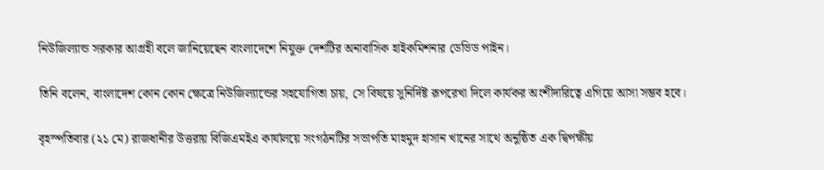নিউজিল্যান্ড সরকার আগ্রহী বলে জানিয়েছেন বাংলাদেশে নিযুক্ত দেশটির অনাবাসিক হাইকমিশনার ডেভিড পাইন।

তিনি বলেন, বাংলাদেশ কোন কোন ক্ষেত্রে নিউজিল্যান্ডের সহযোগিতা চায়, সে বিষয়ে সুনির্দিষ্ট রূপরেখা দিলে কার্যকর অংশীদারিত্বে এগিয়ে আসা সম্ভব হবে।

বৃহস্পতিবার (২১ মে) রাজধানীর উত্তরায় বিজিএমইএ কার্যালয়ে সংগঠনটির সভাপতি মাহমুদ হাসান খানের সাথে অনুষ্ঠিত এক দ্বিপক্ষীয়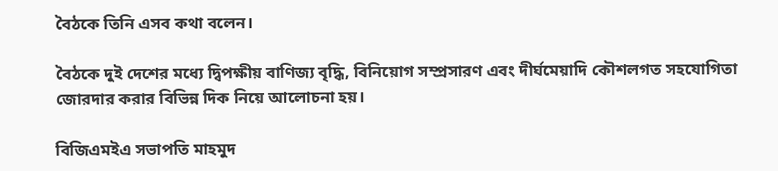বৈঠকে তিনি এসব কথা বলেন।

বৈঠকে দুই দেশের মধ্যে দ্বিপক্ষীয় বাণিজ্য বৃদ্ধি, বিনিয়োগ সম্প্রসারণ এবং দীর্ঘমেয়াদি কৌশলগত সহযোগিতা জোরদার করার বিভিন্ন দিক নিয়ে আলোচনা হয়।

বিজিএমইএ সভাপতি মাহমুদ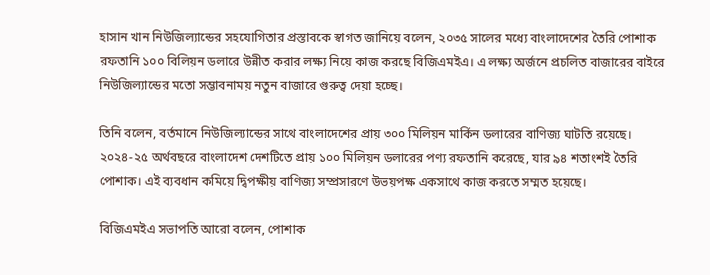হাসান খান নিউজিল্যান্ডের সহযোগিতার প্রস্তাবকে স্বাগত জানিয়ে বলেন, ২০৩৫ সালের মধ্যে বাংলাদেশের তৈরি পোশাক রফতানি ১০০ বিলিয়ন ডলারে উন্নীত করার লক্ষ্য নিয়ে কাজ করছে বিজিএমইএ। এ লক্ষ্য অর্জনে প্রচলিত বাজারের বাইরে নিউজিল্যান্ডের মতো সম্ভাবনাময় নতুন বাজারে গুরুত্ব দেয়া হচ্ছে।

তিনি বলেন, বর্তমানে নিউজিল্যান্ডের সাথে বাংলাদেশের প্রায় ৩০০ মিলিয়ন মার্কিন ডলারের বাণিজ্য ঘাটতি রয়েছে। ২০২৪-২৫ অর্থবছরে বাংলাদেশ দেশটিতে প্রায় ১০০ মিলিয়ন ডলারের পণ্য রফতানি করেছে, যার ৯৪ শতাংশই তৈরি পোশাক। এই ব্যবধান কমিয়ে দ্বিপক্ষীয় বাণিজ্য সম্প্রসারণে উভয়পক্ষ একসাথে কাজ করতে সম্মত হয়েছে।

বিজিএমইএ সভাপতি আরো বলেন, পোশাক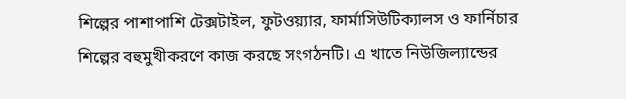শিল্পের পাশাপাশি টেক্সটাইল, ফুটওয়্যার, ফার্মাসিউটিক্যালস ও ফার্নিচার শিল্পের বহুমুখীকরণে কাজ করছে সংগঠনটি। এ খাতে নিউজিল্যান্ডের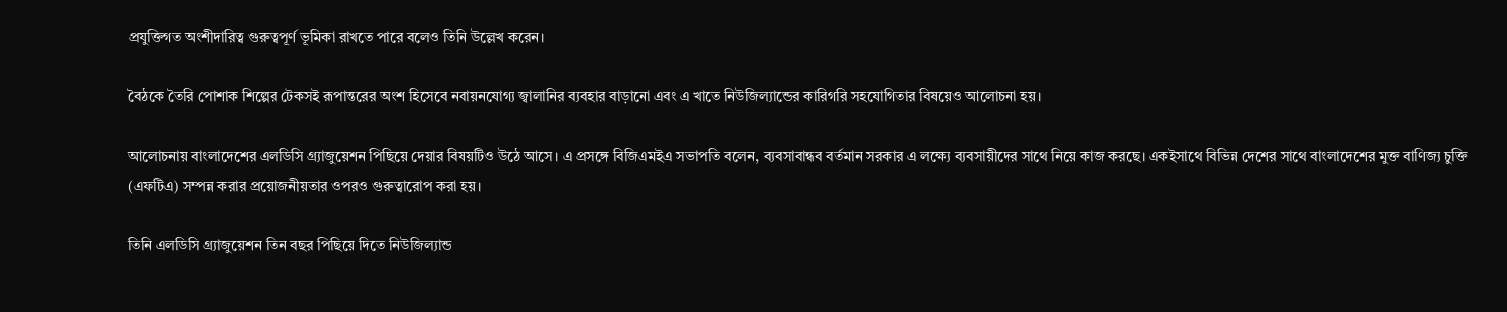প্রযুক্তিগত অংশীদারিত্ব গুরুত্বপূর্ণ ভূমিকা রাখতে পারে বলেও তিনি উল্লেখ করেন।

বৈঠকে তৈরি পোশাক শিল্পের টেকসই রূপান্তরের অংশ হিসেবে নবায়নযোগ্য জ্বালানির ব্যবহার বাড়ানো এবং এ খাতে নিউজিল্যান্ডের কারিগরি সহযোগিতার বিষয়েও আলোচনা হয়।

আলোচনায় বাংলাদেশের এলডিসি গ্র্যাজুয়েশন পিছিয়ে দেয়ার বিষয়টিও উঠে আসে। এ প্রসঙ্গে বিজিএমইএ সভাপতি বলেন, ব্যবসাবান্ধব বর্তমান সরকার এ লক্ষ্যে ব্যবসায়ীদের সাথে নিয়ে কাজ করছে। একইসাথে বিভিন্ন দেশের সাথে বাংলাদেশের মুক্ত বাণিজ্য চুক্তি (এফটিএ) সম্পন্ন করার প্রয়োজনীয়তার ওপরও গুরুত্বারোপ করা হয়।

তিনি এলডিসি গ্র্যাজুয়েশন তিন বছর পিছিয়ে দিতে নিউজিল্যান্ড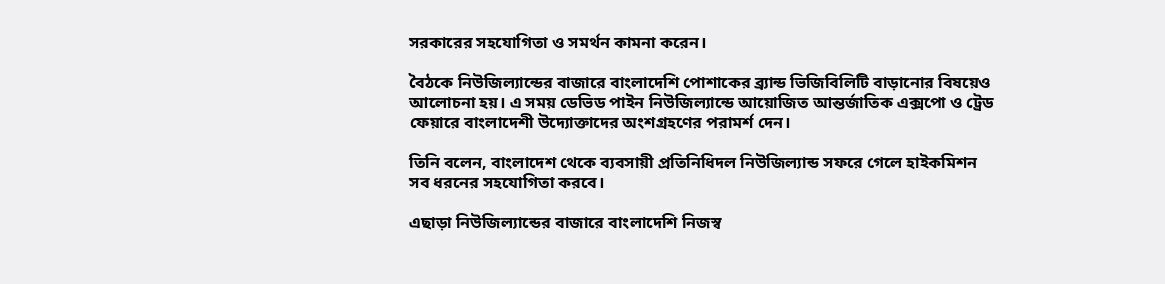সরকারের সহযোগিতা ও সমর্থন কামনা করেন।

বৈঠকে নিউজিল্যান্ডের বাজারে বাংলাদেশি পোশাকের ব্র্যান্ড ভিজিবিলিটি বাড়ানোর বিষয়েও আলোচনা হয়। এ সময় ডেভিড পাইন নিউজিল্যান্ডে আয়োজিত আন্তর্জাতিক এক্সপো ও ট্রেড ফেয়ারে বাংলাদেশী উদ্যোক্তাদের অংশগ্রহণের পরামর্শ দেন।

তিনি বলেন, বাংলাদেশ থেকে ব্যবসায়ী প্রতিনিধিদল নিউজিল্যান্ড সফরে গেলে হাইকমিশন সব ধরনের সহযোগিতা করবে।

এছাড়া নিউজিল্যান্ডের বাজারে বাংলাদেশি নিজস্ব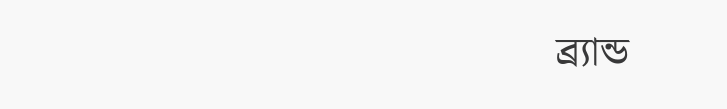ব্র্যান্ড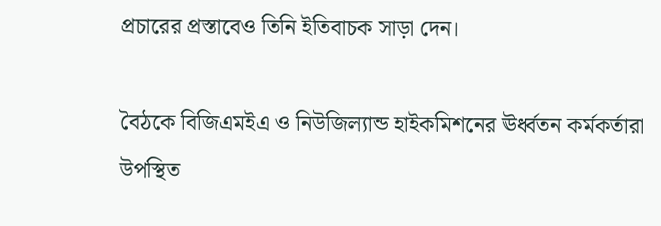প্রচারের প্রস্তাবেও তিনি ইতিবাচক সাড়া দেন।

বৈঠকে বিজিএমইএ ও নিউজিল্যান্ড হাইকমিশনের ঊর্ধ্বতন কর্মকর্তারা উপস্থিত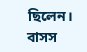ছিলেন। বাসস